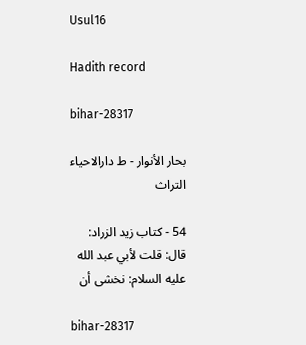Usul16

Hadith record

bihar-28317

بحار الأنوار - ط دارالاحياء التراث

54 - كتاب زيد الزراد: قال: قلت لأبي عبد الله عليه السلام: نخشى أن

bihar-28317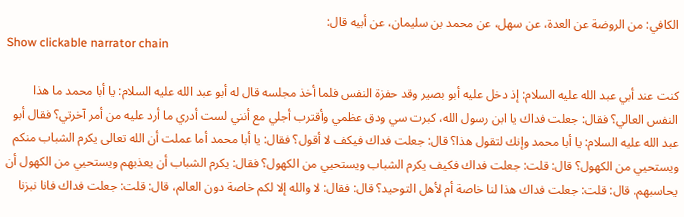الكافي: من الروضة عن العدة، عن سهل، عن محمد بن سليمان، عن أبيه قال:
Show clickable narrator chain

كنت عند أبي عبد الله عليه السلام: إذ دخل عليه أبو بصير وقد حفزة النفس فلما أخذ مجلسه قال له أبو عبد الله عليه السلام: يا أبا محمد ما هذا النفس العالي؟ فقال: جعلت فداك يا ابن رسول الله، كبرت سي ودق عظمي وأقترب أجلي مع أنني لست أدري ما أرد عليه من أمر آخرتي؟ فقال أبو عبد الله عليه السلام: يا أبا محمد وإنك لتقول هذا؟ قال: جعلت فداك فيكف لا أقول؟ فقال: يا أبا محمد أما عملت أن الله تعالى يكرم الشباب منكم ويستحيي من الكهول؟ قال: قلت: جعلت فداك فكيف يكرم الشباب ويستحيي من الكهول؟ فقال: يكرم الشباب أن يعذبهم ويستحيي من الكهول أن يحاسبهم. قال: قلت: جعلت فداك هذا لنا خاصة أم لأهل التوحيد؟ قال: فقال: لا والله إلا لكم خاصة دون العالم، قال: قلت: جعلت فداك فانا نبزنا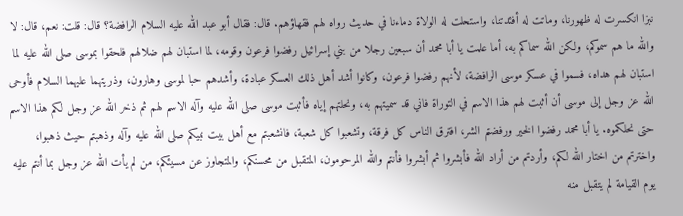نبزا انكسرت له ظهورنا، وماتت له أفئدتنا، واستحلت له الولاة دماءنا في حديث رواه لهم فقهاؤهم. قال: فقال أبو عبد الله عليه السلام الرافضة؟ قال: قلت: نعم، قال: لا والله ما هم سموكم، ولكن الله سماكم به، أما علمت يا أبا محمد أن سبعين رجلا من بني إسرائيل رفضوا فرعون وقومه، لما استبان لهم ضلالهم فلحقوا بموسى صلى الله عليه لما استبان لهم هداه، فسموا في عسكر موسى الرافضة، لأنهم رفضوا فرعون، وكانوا أشد أهل ذلك العسكر عبادة، وأشدهم حبا لموسى وهارون، وذريتهما عليهما السلام فأوحى الله عز وجل إلى موسى أن أثبت لهم هذا الاسم في التوراة فاني قد سميتهم به، ونحلتهم إياه فأثبت موسى صلى الله عليه وآله الاسم لهم ثم ذخر الله عز وجل لكم هذا الاسم حتى نحلكموه. يا أبا محمد رفضوا الخير ورفضتم الشر، افترق الناس كل فرقة، وتشعبوا كل شعبة، فانشعبتم مع أهل بيت نبيكم صلى الله عليه وآله وذهبتم حيث ذهبوا، واخترتم من اختار الله لكم، وأردتم من أراد الله فأبشروا ثم أبشروا فأنتم والله المرحومون، المتقبل من محسنكم، والمتجاوز عن مسيئكم، من لم يأت الله عز وجل بما أنتم عليه يوم القيامة لم يتقبل منه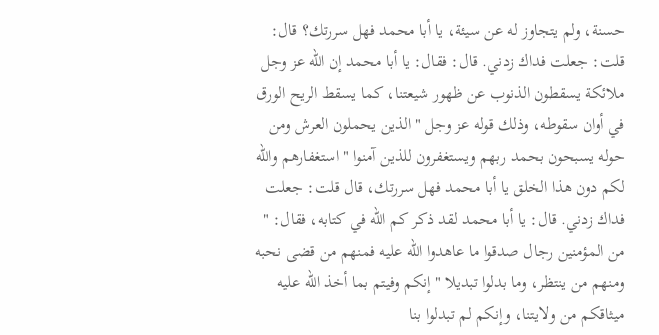حسنة، ولم يتجاوز له عن سيئة، يا أبا محمد فهل سررتك؟ قال: قلت: جعلت فداك زدني. قال: فقال: يا أبا محمد إن الله عز وجل ملائكة يسقطون الذنوب عن ظهور شيعتنا، كما يسقط الريح الورق في أوان سقوطه، وذلك قوله عز وجل " الذين يحملون العرش ومن حوله يسبحون بحمد ربهم ويستغفرون للذين آمنوا " استغفارهم والله لكم دون هذا الخلق يا أبا محمد فهل سررتك، قال قلت: جعلت فداك زدني. قال: يا أبا محمد لقد ذكر كم الله في كتابه، فقال: " من المؤمنين رجال صدقوا ما عاهدوا الله عليه فمنهم من قضى نحبه ومنهم من ينتظر، وما بدلوا تبديلا " إنكم وفيتم بما أخذ الله عليه ميثاقكم من ولايتنا، وإنكم لم تبدلوا بنا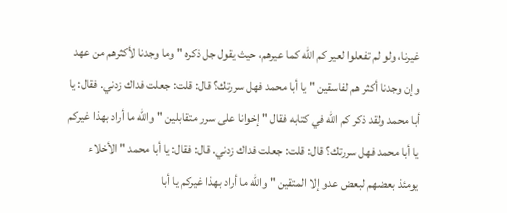غيرنا، ولو لم تفعلوا لعير كم الله كما عيرهم، حيث يقول جل ذكره " وما وجدنا لأكثرهم من عهد وإن وجدنا أكثر هم لفاسقين " يا أبا محمد فهل سررتك؟ قال: قلت: جعلت فداك زدني. فقال: يا أبا محمد ولقد ذكر كم الله في كتابه فقال " إخوانا على سرر متقابلين " والله ما أراد بهذا غيركم يا أبا محمد فهل سررتك؟ قال: قلت: جعلت فداك زدني. قال: فقال: يا أبا محمد " الأخلاء يومئذ بعضهم لبعض عدو إلا المتقين " والله ما أراد بهذا غيركم يا أبا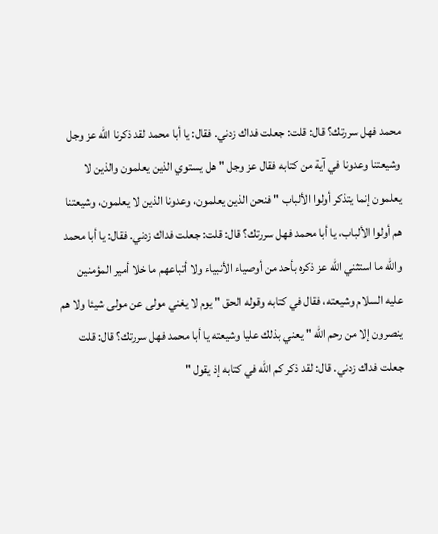محمد فهل سررتك؟ قال: قلت: جعلت فداك زدني. فقال: يا أبا محمد لقد ذكرنا الله عز وجل وشيعتنا وعدونا في آية من كتابه فقال عز وجل " هل يستوي الذين يعلمون والذين لا يعلمون إنما يتذكر أولوا الألباب " فنحن الذين يعلمون، وعدونا الذين لا يعلمون، وشيعتنا هم أولوا الألباب، يا أبا محمد فهل سررتك؟ قال: قلت: جعلت فداك زدني. فقال: يا أبا محمد والله ما استثني الله عز ذكره بأحد من أوصياء الأنبياء ولا أتباعهم ما خلا أمير المؤمنين عليه السلام وشيعته، فقال في كتابه وقوله الحق " يوم لا يغني مولى عن مولى شيئا ولا هم ينصرون إلا من رحم الله " يعني بذلك عليا وشيعته يا أبا محمد فهل سررتك؟ قال: قلت جعلت فداك زدني. قال: لقد ذكر كم الله في كتابه إذ يقول "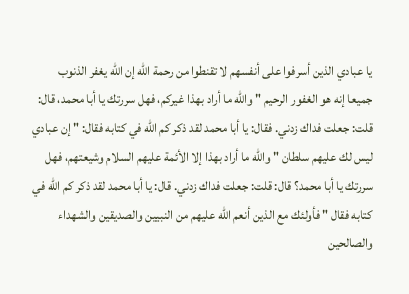يا عبادي الذين أسرفوا على أنفسهم لا تقنطوا من رحمة الله إن الله يغفر الذنوب جميعا إنه هو الغفور الرحيم " والله ما أراد بهذا غيركم، فهل سررتك يا أبا محمد، قال: قلت: جعلت فداك زدني. فقال: يا أبا محمد لقد ذكر كم الله في كتابه فقال: " إن عبادي ليس لك عليهم سلطان " والله ما أراد بهذا إلا الأئمة عليهم السلام وشيعتهم، فهل سررتك يا أبا محمد؟ قال: قلت: جعلت فداك زدني. قال: يا أبا محمد لقد ذكر كم الله في كتابه فقال " فأولئك مع الذين أنعم الله عليهم من النبيين والصديقين والشهداء والصالحين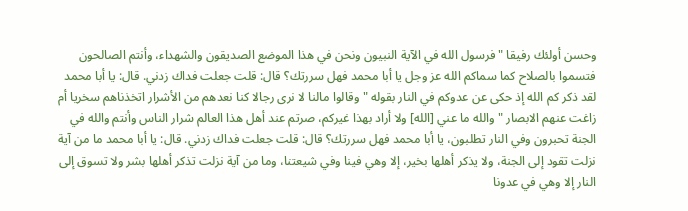وحسن أولئك رفيقا " فرسول الله في الآية النبيون ونحن في هذا الموضع الصديقون والشهداء، وأنتم الصالحون فتسموا بالصلاح كما سماكم الله عز وجل يا أبا محمد فهل سررتك؟ قال: قلت جعلت فداك زدني. قال: يا أبا محمد لقد ذكر كم الله إذ حكى عن عدوكم في النار بقوله " وقالوا مالنا لا نرى رجالا كنا نعدهم من الأشرار اتخذناهم سخريا أم زاغت عنهم الابصار " والله ما عني [الله] ولا أراد بهذا غيركم، صرتم عند أهل هذا العالم شرار الناس وأنتم والله في الجنة تحبرون وفي النار تطلبون، يا أبا محمد فهل سررتك؟ قال: قلت جعلت فداك زدني. قال: يا أبا محمد ما من آية نزلت تقود إلى الجنة، ولا يذكر أهلها بخير، إلا وهي فينا وفي شيعتنا، وما من آية نزلت تذكر أهلها بشر ولا تسوق إلى النار إلا وهي في عدونا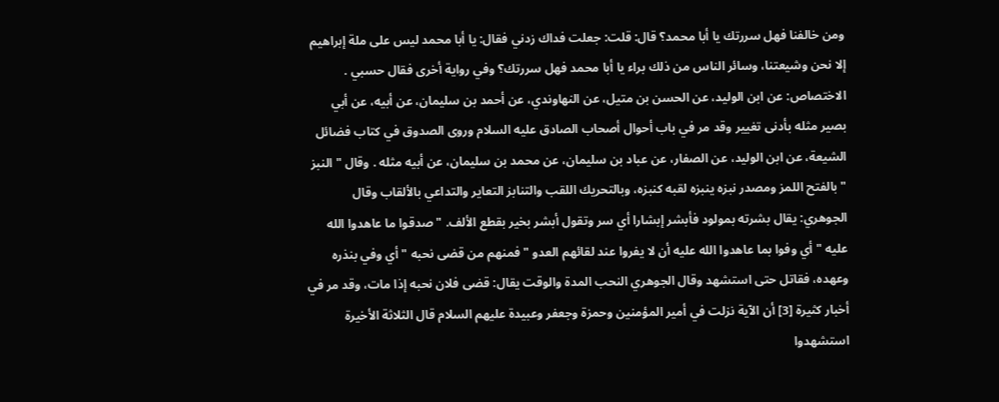ومن خالفنا فهل سررتك يا أبا محمد؟ قال: قلت: جعلت فداك زدني فقال: يا أبا محمد ليس على ملة إبراهيم إلا نحن وشيعتنا، وسائر الناس من ذلك براء يا أبا محمد فهل سررتك؟ وفي رواية أخرى فقال حسبي . الاختصاص: عن ابن الوليد، عن الحسن بن متيل، عن النهاوندي، عن أحمد بن سليمان، عن أبيه، عن أبي بصير مثله بأدنى تغيير وقد مر في باب أحوال أصحاب الصادق عليه السلام وروى الصدوق في كتاب فضائل الشيعة، عن ابن الوليد، عن الصفار، عن عباد بن سليمان، عن محمد بن سليمان، عن أبيه مثله . وقال " النبز " بالفتح اللمز ومصدر نبزه ينبزه لقبه كنبزه، وبالتحريك اللقب والتنابز التعاير والتداعي بالألقاب وقال الجوهري: يقال بشرته بمولود فأبشر إبشارا أي سر وتقول أبشر بخير بقطع الألف. " صدقوا ما عاهدوا الله عليه " أي وفوا بما عاهدوا الله عليه أن لا يفروا عند لقائهم العدو " فمنهم من قضى نحبه " أي وفي بنذره وعهده، فقاتل حتى استشهد وقال الجوهري النحب المدة والوقت يقال: قضى فلان نحبه إذا مات، وقد مر في أخبار كثيرة [3] أن الآية نزلت في أمير المؤمنين وحمزة وجعفر وعبيدة عليهم السلام قال الثلاثة الأخيرة استشهدوا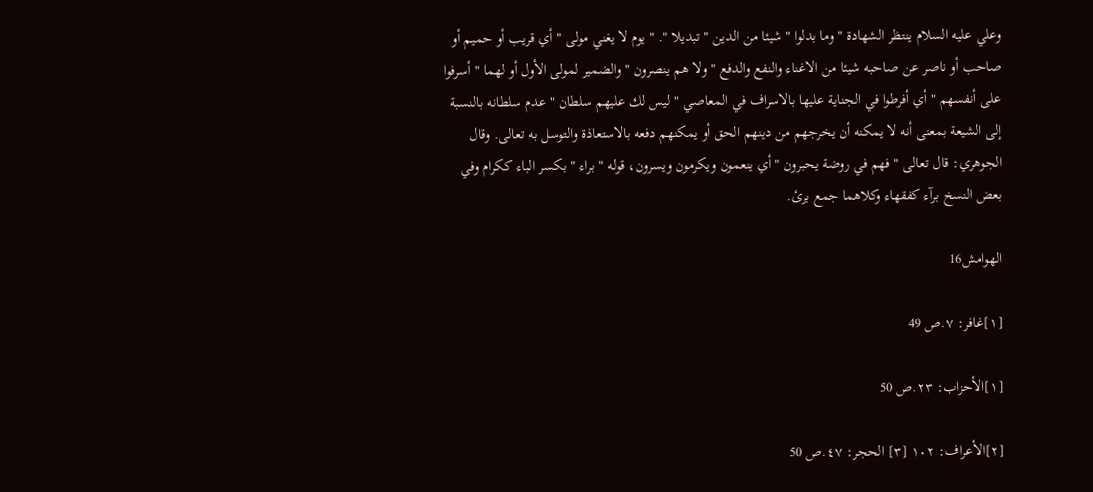وعلي عليه السلام ينتظر الشهادة " وما بدلوا " شيئا من الدين " تبديلا ". " يوم لا يغني مولى " أي قريب أو حميم أو صاحب أو ناصر عن صاحبه شيئا من الاغناء والنفع والدفع " ولا هم ينصرون " والضمير لمولى الأول أو لهما " أسرفوا على أنفسهم " أي أفرطوا في الجناية عليها بالاسراف في المعاصي " ليس لك عليهم سلطان " عدم سلطانه بالنسبة إلى الشيعة بمعنى أنه لا يمكنه أن يخرجهم من دينهم الحق أو يمكنهم دفعه بالاستعاذة والتوسل به تعالى. وقال الجوهري: قال تعالى " فهم في روضة يحبرون " أي ينعمون ويكرمون ويسرون، قوله " براء " بكسر الباء ككرام وفي بعض النسخ برآء كفقهاء وكلاهما جمع برئ.

الهوامش16

[١]غافر: ٧.ص 49

[١]الأحزاب: ٢٣.ص 50

[٢]الأعراف: ١٠٢ [٣] الحجر: ٤٧.ص 50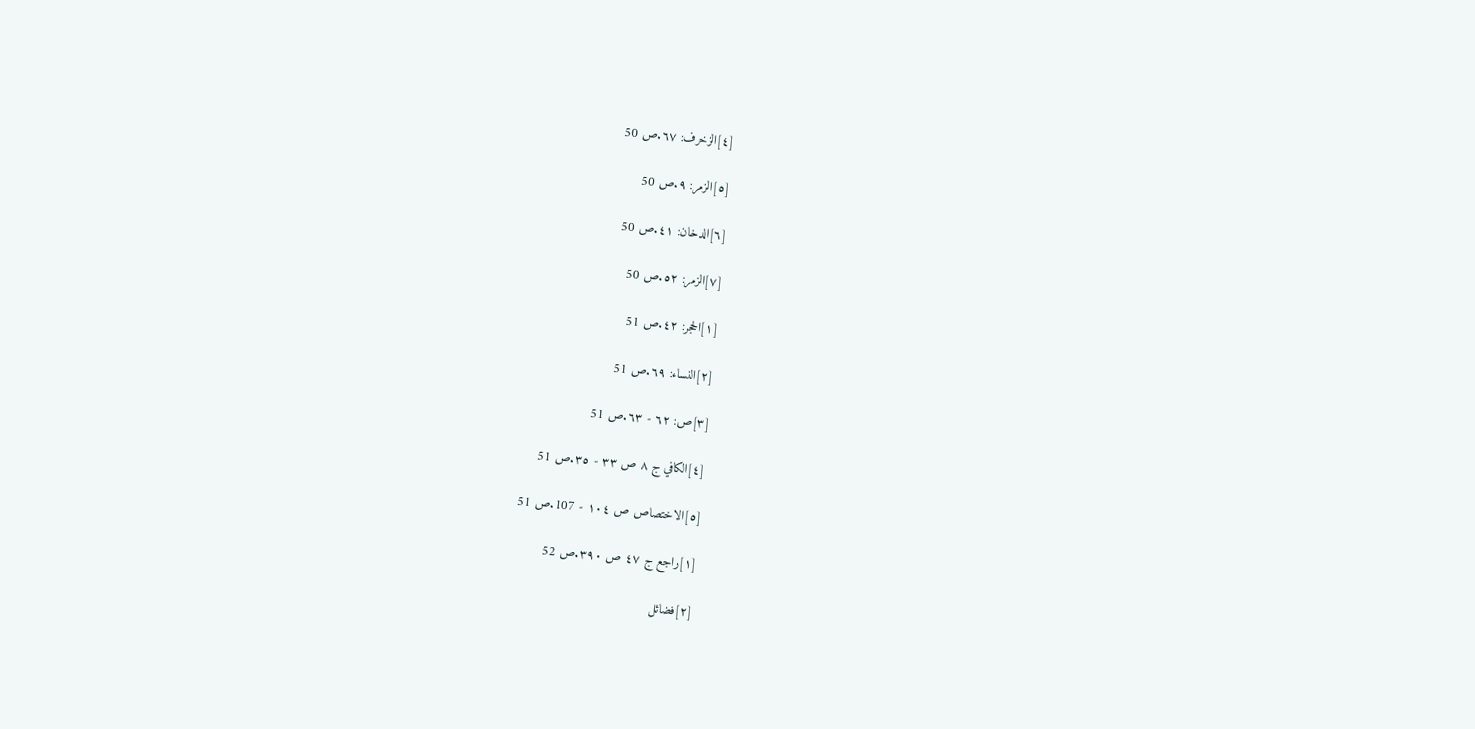[٤]الزخرف: ٦٧.ص 50

[٥]الزمر: ٩.ص 50

[٦]الدخان: ٤١.ص 50

[٧]الزمر: ٥٢.ص 50

[١]الحجر: ٤٢.ص 51

[٢]النساء: ٦٩.ص 51

[٣]ص: ٦٢ - ٦٣.ص 51

[٤]الكافي ج ٨ ص ٣٣ - ٣٥.ص 51

[٥]الاختصاص ص ١٠٤ - 107.ص 51

[١]راجع ج ٤٧ ص ٣٩٠.ص 52

[٢]فضائل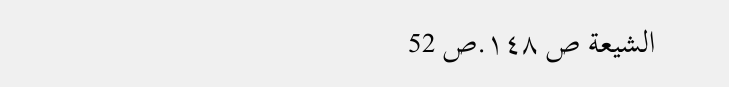الشيعة ص ١٤٨.ص 52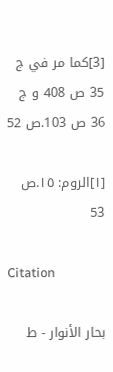[3]كما مر في ج 35 ص 408 و ج 36 ص 103.ص 52

[١]الروم: ١٥.ص 53

Citation

بحار الأنوار - ط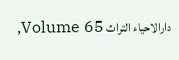دارالاحياء التراث Volume 65,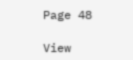Page 48

View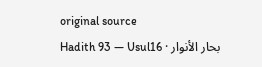original source
بحار الأنوار · Hadith 93 — Usul16